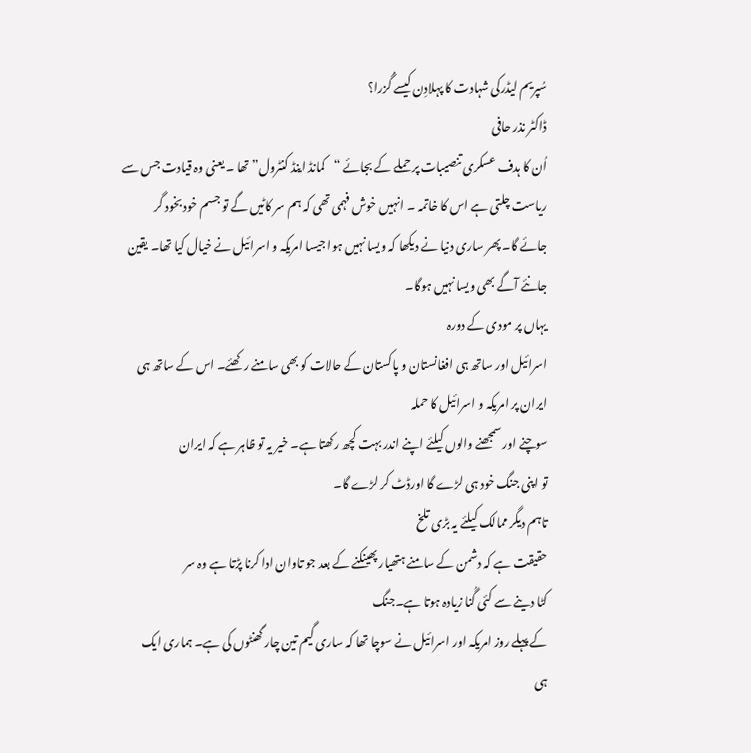سُپریم لیڈرکی شہادت کا پہلادِن کیسے گُزرا؟
ڈاکٹر نذر حافی
اُن کا ہدف عسکری تنصیبات پر حملے کے بجائے “کمانڈ اینڈ کنٹرول” تھا ۔ یعنی وہ قیادت جس سے ریاست چلتی ہے اس کا خاتمہ ۔ انہیں خوش فہمی تھی کہ ہم سر کاٹیں گے تو جسم خود بخود گر جائے گا۔ پھر ساری دنیا نے دیکھا کہ ویسا نہیں ہوا جیسا امریکہ و اسرائیل نے خیال کیا تھا۔ یقین جانئے آگے بھی ویسا نہیں ہوگا۔
یہاں پر مودی کے دورہ
اسرائیل اور ساتھ ہی افغانستان و پاکستان کے حالات کو بھی سامنے رکھئے۔ اس کے ساتھ ہی ایران پر امریکہ و اسرائیل کا حملہ
سوچنے اور سمجھنے والوں کیلئے اپنے اندر بہت کچھ رکھتا ہے۔ خیر یہ تو ظاہر ہے کہ ایران
تو اپنی جنگ خود ہی لڑے گا اورڈٹ کر لڑے گا۔
تاہم دیگر ممالک کیلئے یہ بڑی تلخ
حقیقت ہے کہ دشمن کے سامنے ہتھیار پھینکنے کے بعد جو تاوان ادا کرنا پڑتا ہے وہ سر
کٹا دینے سے کئی گُنا زیادہ ہوتا ہے۔جنگ
کے پہلے روز امریکہ اور اسرائیل نے سوچا تھا کہ ساری گیم تین چار گھنٹوں کی ہے۔ ہماری ایک ہی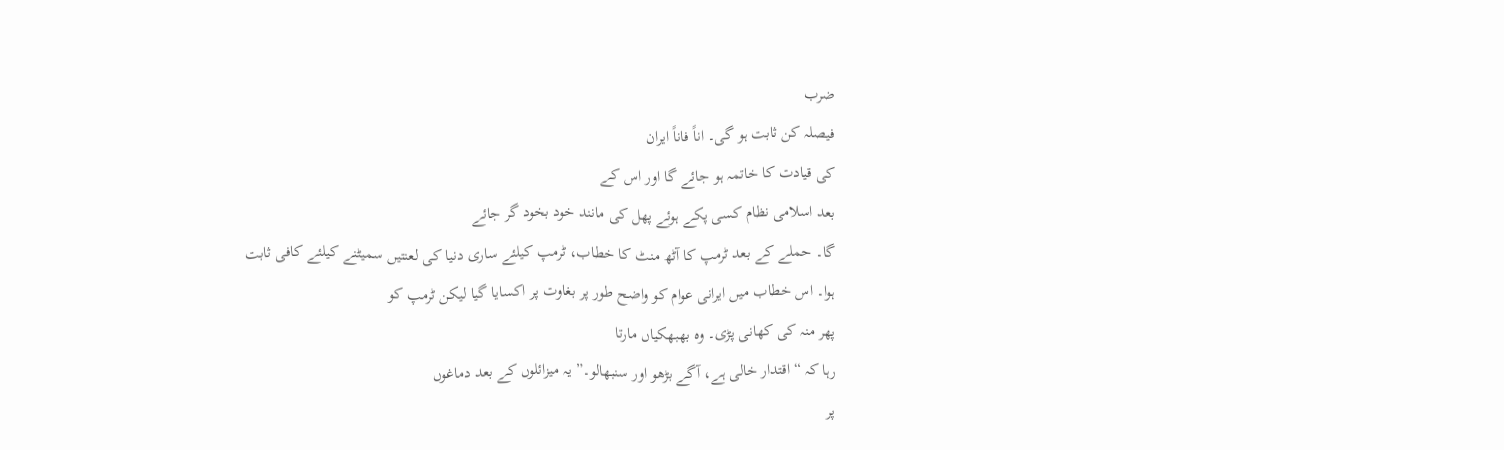ضرب
فیصلہ کن ثابت ہو گی۔ اناً فاناً ایران
کی قیادت کا خاتمہ ہو جائے گا اور اس کے
بعد اسلامی نظام کسی پکے ہوئے پھل کی مانند خود بخود گر جائے
گا۔ حملے کے بعد ٹرمپ کا آٹھ منٹ کا خطاب، ٹرمپ کیلئے ساری دنیا کی لعنتیں سمیٹنے کیلئے کافی ثابت
ہوا۔ اس خطاب میں ایرانی عوام کو واضح طور پر بغاوت پر اکسایا گیا لیکن ٹرمپ کو
پھر منہ کی کھانی پڑی۔ وہ بھبھکیاں مارتا
رہا کہ “اقتدار خالی ہے، آگے بڑھو اور سنبھالو۔” یہ میزائلوں کے بعد دماغوں
پر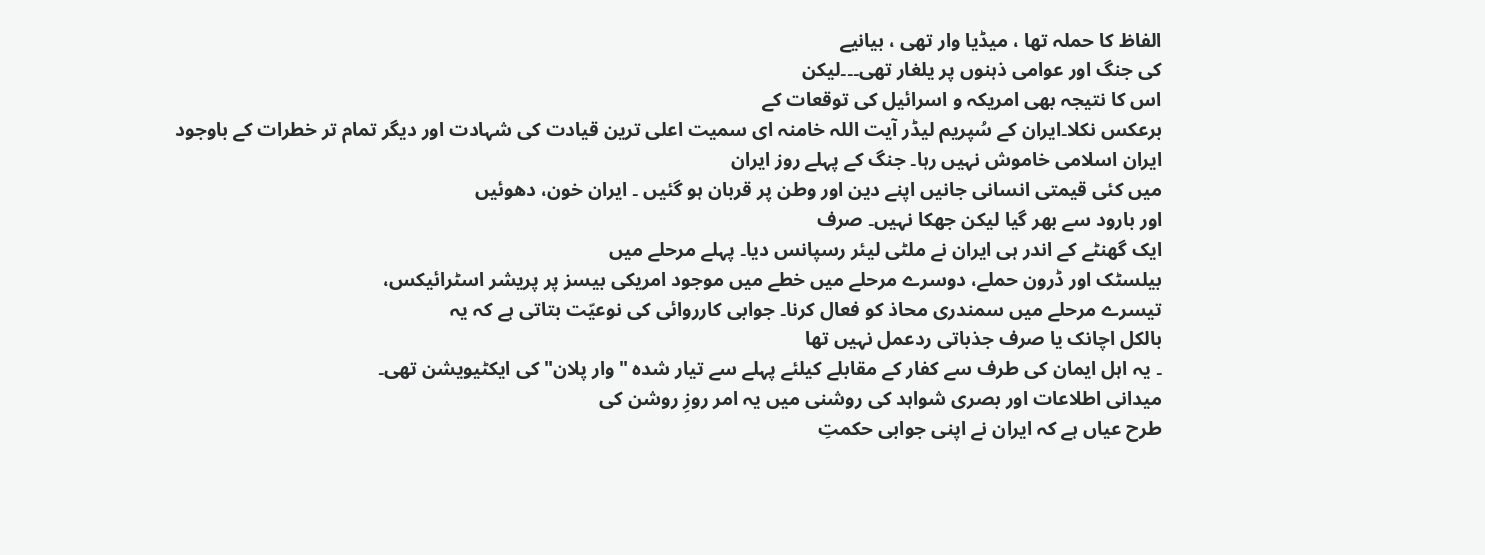الفاظ کا حملہ تھا ، میڈیا وار تھی ، بیانیے
کی جنگ اور عوامی ذہنوں پر یلغار تھی۔۔۔لیکن
اس کا نتیجہ بھی امریکہ و اسرائیل کی توقعات کے
برعکس نکلا۔ایران کے سُپریم لیڈر آیت اللہ خامنہ ای سمیت اعلی ترین قیادت کی شہادت اور دیگر تمام تر خطرات کے باوجود
ایران اسلامی خاموش نہیں رہا۔ جنگ کے پہلے روز ایران
میں کئی قیمتی انسانی جانیں اپنے دین اور وطن پر قربان ہو گئیں ۔ ایران خون، دھوئیں
اور بارود سے بھر گیا لیکن جھکا نہیں۔ صرف
ایک گھنٹے کے اندر ہی ایران نے ملٹی لیئر رسپانس دیا۔ پہلے مرحلے میں
بیلسٹک اور ڈرون حملے، دوسرے مرحلے میں خطے میں موجود امریکی بیسز پر پریشر اسٹرائیکس،
تیسرے مرحلے میں سمندری محاذ کو فعال کرنا۔ جوابی کارروائی کی نوعیّت بتاتی ہے کہ یہ
بالکل اچانک یا صرف جذباتی ردعمل نہیں تھا
۔ یہ اہل ایمان کی طرف سے کفار کے مقابلے کیلئے پہلے سے تیار شدہ "وار پلان" کی ایکٹیویشن تھی۔
میدانی اطلاعات اور بصری شواہد کی روشنی میں یہ امر روزِ روشن کی
طرح عیاں ہے کہ ایران نے اپنی جوابی حکمتِ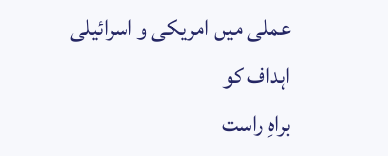عملی میں امریکی و اسرائیلی اہداف کو
براہِ راست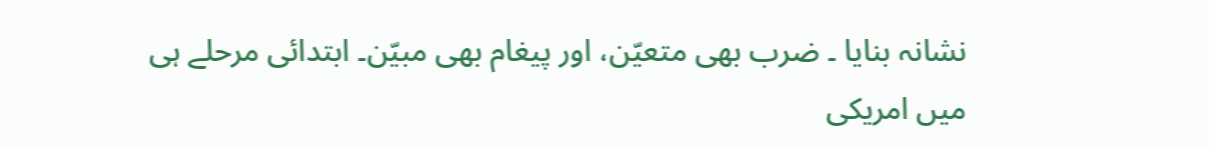نشانہ بنایا ۔ ضرب بھی متعیّن، اور پیغام بھی مبیّن۔ ابتدائی مرحلے ہی
میں امریکی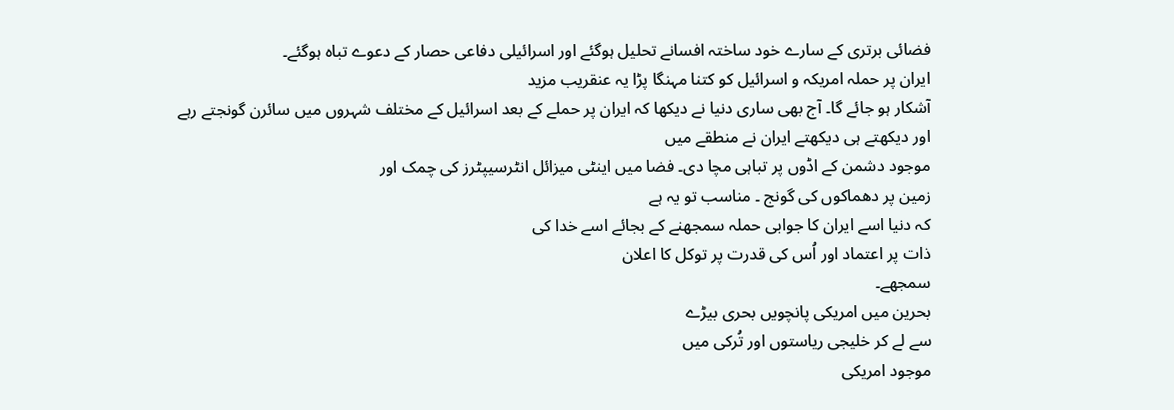فضائی برتری کے سارے خود ساختہ افسانے تحلیل ہوگئے اور اسرائیلی دفاعی حصار کے دعوے تباہ ہوگئے۔
ایران پر حملہ امریکہ و اسرائیل کو کتنا مہنگا پڑا یہ عنقریب مزید
آشکار ہو جائے گا۔ آج بھی ساری دنیا نے دیکھا کہ ایران پر حملے کے بعد اسرائیل کے مختلف شہروں میں سائرن گونجتے رہے
اور دیکھتے ہی دیکھتے ایران نے منطقے میں
موجود دشمن کے اڈوں پر تباہی مچا دی۔ فضا میں اینٹی میزائل انٹرسیپٹرز کی چمک اور
زمین پر دھماکوں کی گونج ۔ مناسب تو یہ ہے
کہ دنیا اسے ایران کا جوابی حملہ سمجھنے کے بجائے اسے خدا کی
ذات پر اعتماد اور اُس کی قدرت پر توکل کا اعلان
سمجھے۔
بحرین میں امریکی پانچویں بحری بیڑے
سے لے کر خلیجی ریاستوں اور تُرکی میں
موجود امریکی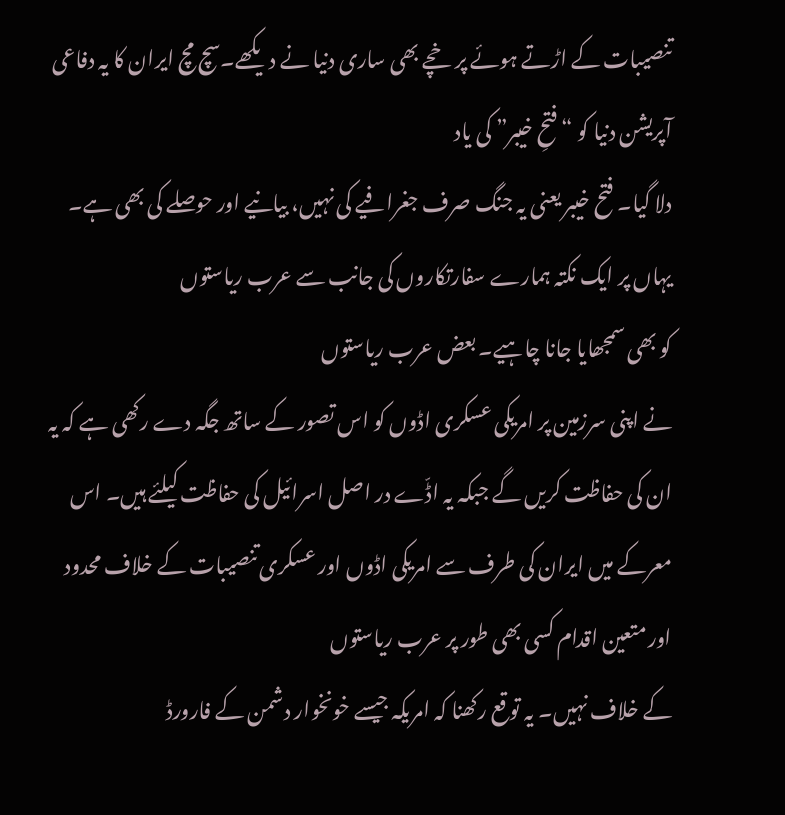تنصیبات کے اڑتے ہوئے پر خچے بھی ساری دنیا نے دیکھے۔سچ مچ ایران کا یہ دفاعی
آپریشن دنیا کو “فتحِ خیبر” کی یاد
دلا گیا۔ فتح خیبر یعنی یہ جنگ صرف جغرافیے کی نہیں، بیانیے اور حوصلے کی بھی ہے۔ یہاں پر ایک نکتہ ہمارے سفارتکاروں کی جانب سے عرب ریاستوں
کو بھی سمجھایا جانا چاہیے۔ بعض عرب ریاستوں
نے اپنی سرزمین پر امریکی عسکری اڈوں کو اس تصور کے ساتھ جگہ دے رکھی ہے کہ یہ ان کی حفاظت کریں گے جبکہ یہ اڈّے در اصل اسرائیل کی حفاظت کیلئے ہیں۔ اس
معرکے میں ایران کی طرف سے امریکی اڈوں اور عسکری تنصیبات کے خلاف محدود
اور متعین اقدام کسی بھی طور پر عرب ریاستوں
کے خلاف نہیں۔ یہ توقع رکھنا کہ امریکہ جیسے خونخوار دشمن کے فارورڈ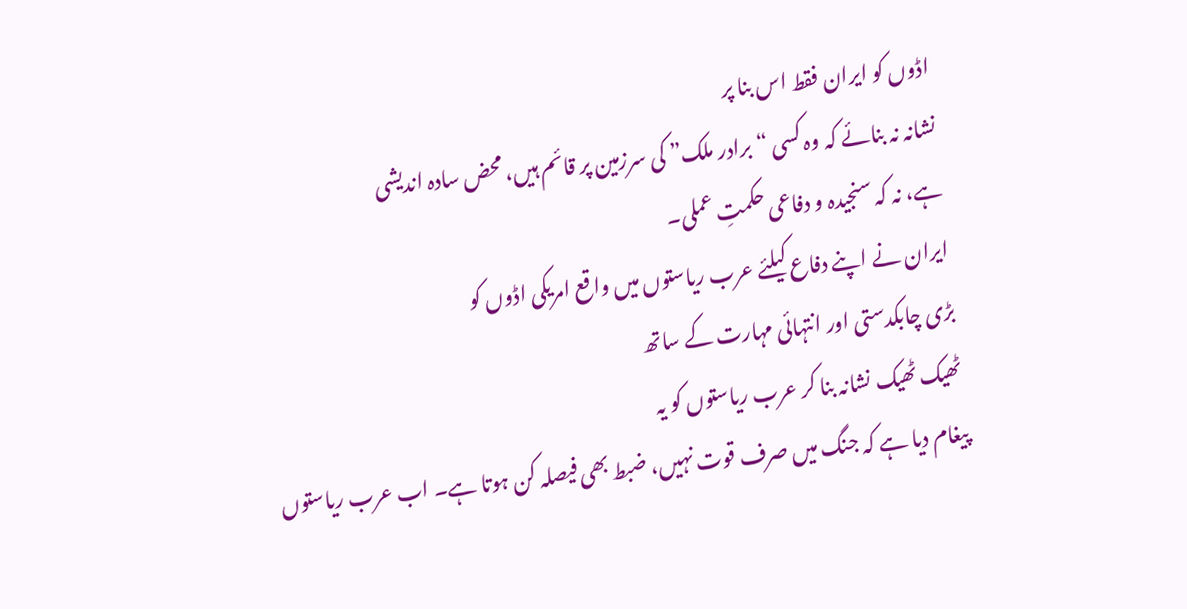اڈوں کو ایران فقط اس بنا پر
نشانہ نہ بنائے کہ وہ کسی “برادر ملک” کی سرزمین پر قائم ہیں، محض سادہ اندیشی
ہے، نہ کہ سنجیدہ و دفاعی حکمتِ عملی۔
ایران نے اپنے دفاع کیلئے عرب ریاستوں میں واقع امریکی اڈوں کو
بڑی چابکدستی اور انتہائی مہارت کے ساتھ
ٹھیک ٹھیک نشانہ بنا کر عرب ریاستوں کو یہ
پیغام دیا ہے کہ جنگ میں صرف قوت نہیں، ضبط بھی فیصلہ کن ہوتا ہے۔ اب عرب ریاستوں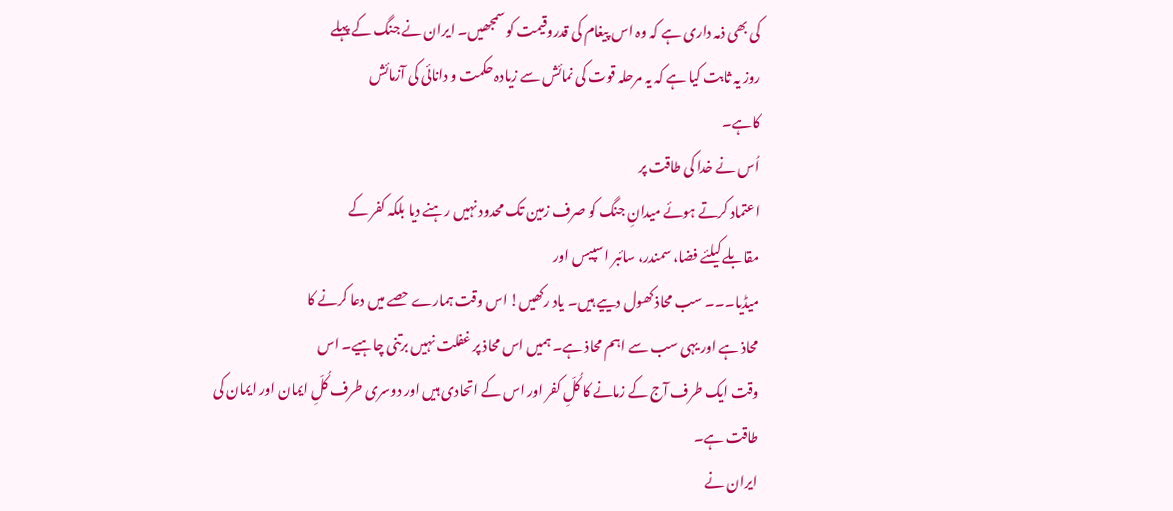کی بھی ذمہ داری ہے کہ وہ اس پیغام کی قدروقیمت کو سمجھیں۔ ایران نے جنگ کے پہلے
روز یہ ثابت کیا ہے کہ یہ مرحلہ قوت کی نمائش سے زیادہ حکمت و دانائی کی آزمائش
کاہے۔
اُس نے خدا کی طاقت پر
اعتماد کرتے ہوئے میدانِ جنگ کو صرف زمین تک محدود نہیں رہنے دیا بلکہ کفر کے
مقابلے کیلئے فضا، سمندر، سائبر اسپیس اور
میڈیا۔۔۔ سب محاذ کھول دییے ہیں۔ یاد رکھیں! اس وقت ہمارے حصے میں دعا کرنے کا
محاذ ہے اور یہی سب سے اہم محاذ ہے۔ ہمیں اس محاذ پر غفلت نہیں برتنی چاہیے۔ اس
وقت ایک طرف آج کے زمانے کا کُلِّ کفر اور اس کے اتحادی ہیں اور دوسری طرف کُلِّ ایمان اور ایمان کی طاقت ہے۔
ایران نے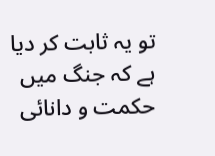تو یہ ثابت کر دیا ہے کہ جنگ میں حکمت و دانائی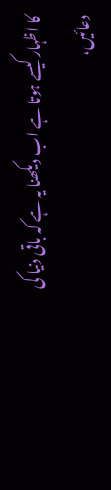کا اظہار کیسے ہوتا ہے اب دیکھنا یہ ہے کہ باقی دنیا کی
دعائیں،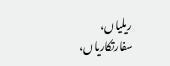ریلیاں، سفارتکاریاں،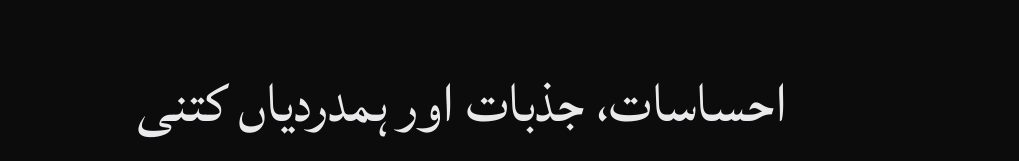احساسات، جذبات اور ہمدردیاں کتنی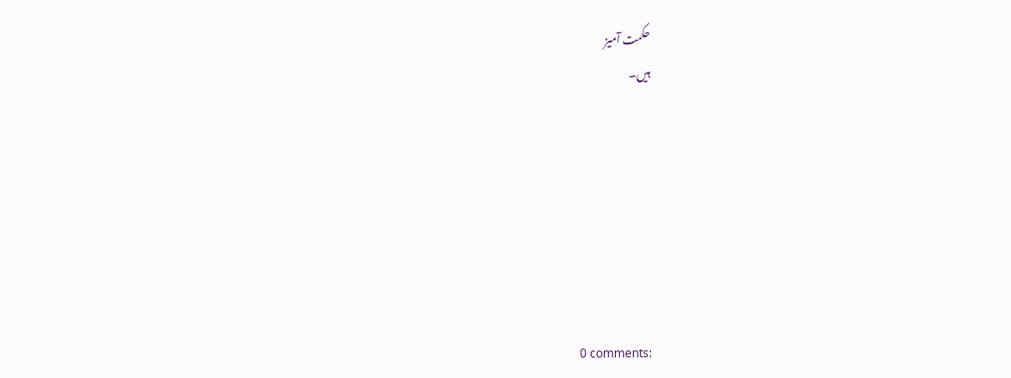حکمت آمیز
ہیں۔







0 comments: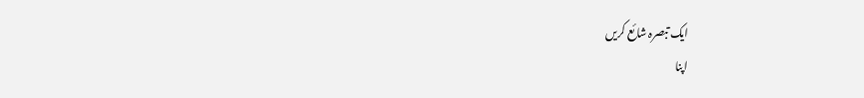ایک تبصرہ شائع کریں
اپنا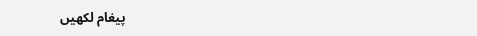پیغام لکھیں